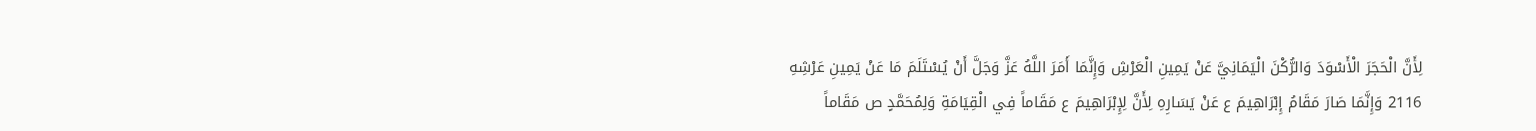لِأَنَّ الْحَجَرَ الْأَسْوَدَ وَالرُّكْنَ الْيَمَانِيَّ عَنْ يَمِينِ الْعَرْشِ وَإِنَّمَا أَمَرَ اللَّهُ عَزَّ وَجَلَّ أَنْ يُسْتَلَمَ مَا عَنْ يَمِينِ عَرْشِهِ
2116 وَإِنَّمَا صَارَ مَقَامُ إِبْرَاهِيمَ ع عَنْ يَسَارِهِ لِأَنَّ لِإِبْرَاهِيمَ ع مَقَاماً فِي الْقِيَامَةِ وَلِمُحَمَّدٍ ص مَقَاماً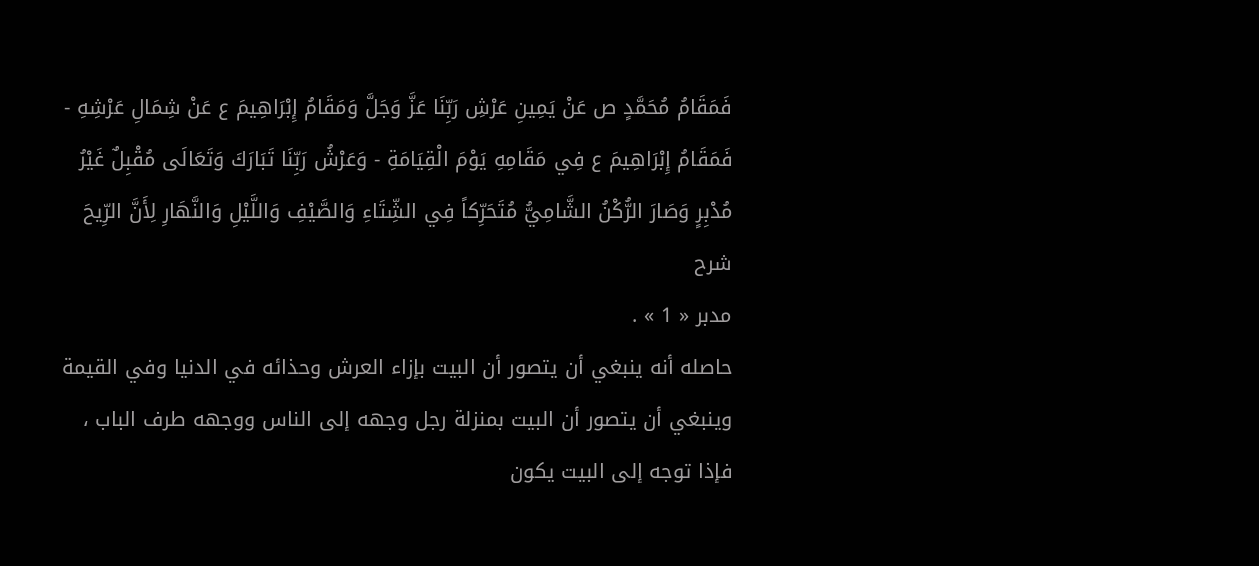فَمَقَامُ مُحَمَّدٍ ص عَنْ يَمِينِ عَرْشِ رَبِّنَا عَزَّ وَجَلَّ وَمَقَامُ إِبْرَاهِيمَ ع عَنْ شِمَالِ عَرْشِهِ - فَمَقَامُ إِبْرَاهِيمَ ع فِي مَقَامِهِ يَوْمَ الْقِيَامَةِ - وَعَرْشُ رَبِّنَا تَبَارَكَ وَتَعَالَى مُقْبِلٌ غَيْرُ مُدْبِرٍ وَصَارَ الرُّكْنُ الشَّامِيُّ مُتَحَرِّكاً فِي الشِّتَاءِ وَالصَّيْفِ وَاللَّيْلِ وَالنَّهَارِ لِأَنَّ الرِّيحَ
شرح
مدبر « 1 » .
حاصله أنه ينبغي أن يتصور أن البيت بإزاء العرش وحذائه في الدنيا وفي القيمة وينبغي أن يتصور أن البيت بمنزلة رجل وجهه إلى الناس ووجهه طرف الباب ، فإذا توجه إلى البيت يكون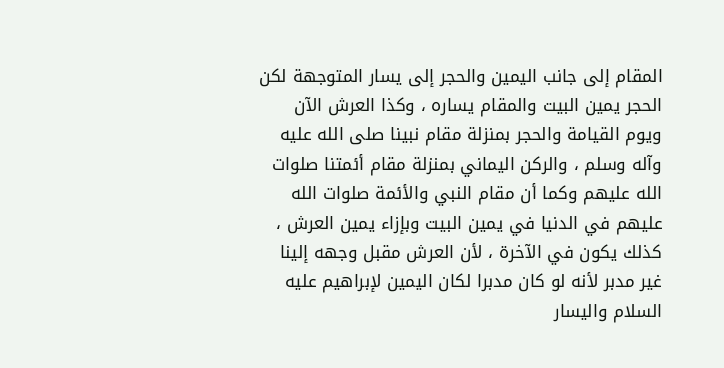المقام إلى جانب اليمين والحجر إلى يسار المتوجهة لكن الحجر يمين البيت والمقام يساره ، وكذا العرش الآن ويوم القيامة والحجر بمنزلة مقام نبينا صلى الله عليه وآله وسلم ، والركن اليماني بمنزلة مقام أئمتنا صلوات الله عليهم وكما أن مقام النبي والأئمة صلوات الله عليهم في الدنيا في يمين البيت وبإزاء يمين العرش ، كذلك يكون في الآخرة ، لأن العرش مقبل وجهه إلينا غير مدبر لأنه لو كان مدبرا لكان اليمين لإبراهيم عليه السلام واليسار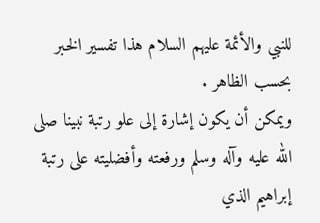للنبي والأئمة عليهم السلام هذا تفسير الخبر بحسب الظاهر .
ويمكن أن يكون إشارة إلى علو رتبة نبينا صلى الله عليه وآله وسلم ورفعته وأفضليته على رتبة إبراهيم الذي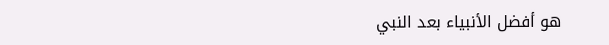هو أفضل الأنبياء بعد النبي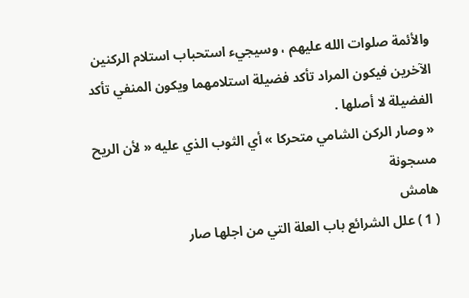والأئمة صلوات الله عليهم ، وسيجيء استحباب استلام الركنين الآخرين فيكون المراد تأكد فضيلة استلامهما ويكون المنفي تأكد الفضيلة لا أصلها .
« وصار الركن الشامي متحركا » أي الثوب الذي عليه « لأن الريح مسجونة
هامش
( 1 ) علل الشرائع باب العلة التي من اجلها صار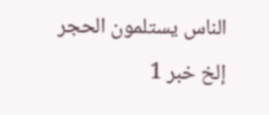الناس يستلمون الحجر إلخ خبر 1